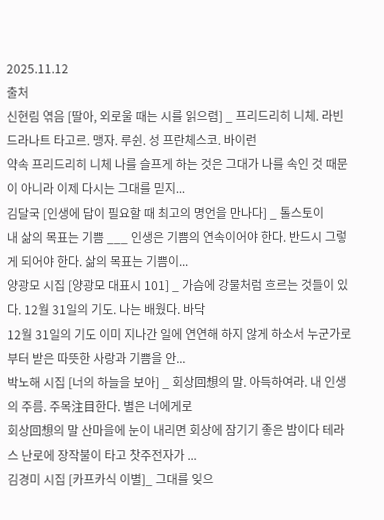2025.11.12
출처
신현림 엮음 [딸아, 외로울 때는 시를 읽으렴] _ 프리드리히 니체. 라빈드라나트 타고르. 맹자. 루쉰. 성 프란체스코. 바이런
약속 프리드리히 니체 나를 슬프게 하는 것은 그대가 나를 속인 것 때문이 아니라 이제 다시는 그대를 믿지...
김달국 [인생에 답이 필요할 때 최고의 명언을 만나다] _ 톨스토이
내 삶의 목표는 기쁨 ___ 인생은 기쁨의 연속이어야 한다. 반드시 그렇게 되어야 한다. 삶의 목표는 기쁨이...
양광모 시집 [양광모 대표시 101] _ 가슴에 강물처럼 흐르는 것들이 있다. 12월 31일의 기도. 나는 배웠다. 바닥
12월 31일의 기도 이미 지나간 일에 연연해 하지 않게 하소서 누군가로부터 받은 따뜻한 사랑과 기쁨을 안...
박노해 시집 [너의 하늘을 보아] _ 회상回想의 말. 아득하여라. 내 인생의 주름. 주목注目한다. 별은 너에게로
회상回想의 말 산마을에 눈이 내리면 회상에 잠기기 좋은 밤이다 테라스 난로에 장작불이 타고 찻주전자가 ...
김경미 시집 [카프카식 이별]_ 그대를 잊으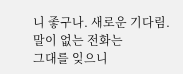니 좋구나. 새로운 기다림. 말이 없는 전화는
그대를 잊으니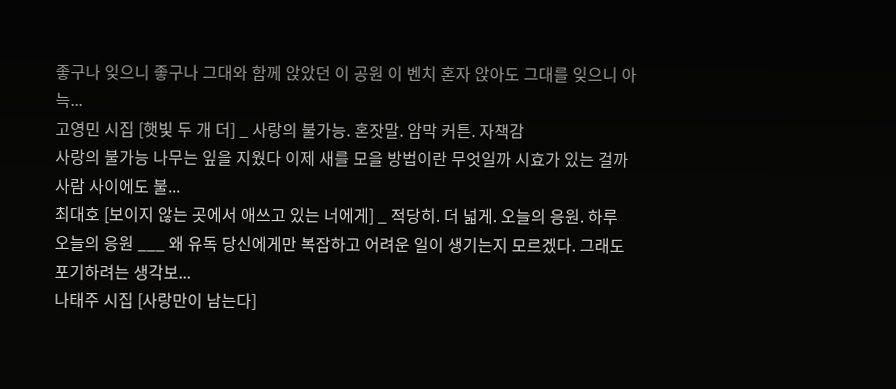좋구나 잊으니 좋구나 그대와 함께 앉았던 이 공원 이 벤치 혼자 앉아도 그대를 잊으니 아늑...
고영민 시집 [햇빛 두 개 더] _ 사랑의 불가능. 혼잣말. 암막 커튼. 자책감
사랑의 불가능 나무는 잎을 지웠다 이제 새를 모을 방법이란 무엇일까 시효가 있는 걸까 사람 사이에도 불...
최대호 [보이지 않는 곳에서 애쓰고 있는 너에게] _ 적당히. 더 넓게. 오늘의 응원. 하루
오늘의 응원 ___ 왜 유독 당신에게만 복잡하고 어려운 일이 생기는지 모르겠다. 그래도 포기하려는 생각보...
나태주 시집 [사랑만이 남는다]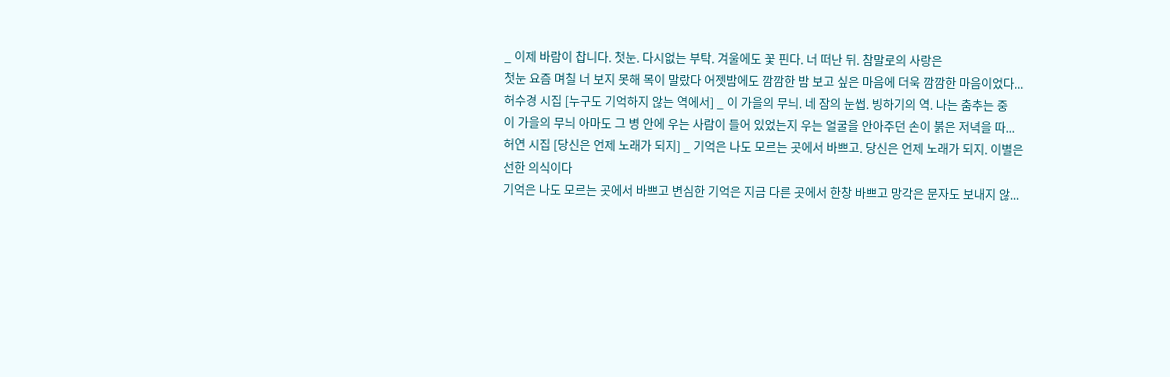_ 이제 바람이 찹니다. 첫눈. 다시없는 부탁. 겨울에도 꽃 핀다. 너 떠난 뒤. 참말로의 사랑은
첫눈 요즘 며칠 너 보지 못해 목이 말랐다 어젯밤에도 깜깜한 밤 보고 싶은 마음에 더욱 깜깜한 마음이었다...
허수경 시집 [누구도 기억하지 않는 역에서] _ 이 가을의 무늬. 네 잠의 눈썹. 빙하기의 역. 나는 춤추는 중
이 가을의 무늬 아마도 그 병 안에 우는 사람이 들어 있었는지 우는 얼굴을 안아주던 손이 붉은 저녁을 따...
허연 시집 [당신은 언제 노래가 되지] _ 기억은 나도 모르는 곳에서 바쁘고. 당신은 언제 노래가 되지. 이별은 선한 의식이다
기억은 나도 모르는 곳에서 바쁘고 변심한 기억은 지금 다른 곳에서 한창 바쁘고 망각은 문자도 보내지 않...